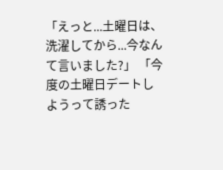「えっと...土曜日は、洗濯してから...今なんて言いました?」 「今度の土曜日デートしようって誘った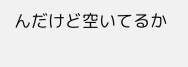んだけど空いてるか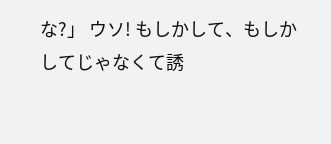な?」 ウソ! もしかして、もしかしてじゃなくて誘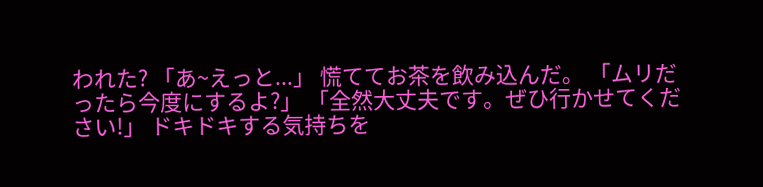われた? 「あ~えっと...」 慌ててお茶を飲み込んだ。 「ムリだったら今度にするよ?」 「全然大丈夫です。ぜひ行かせてください!」 ドキドキする気持ちを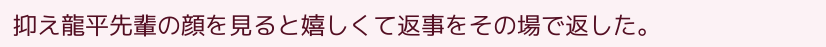抑え龍平先輩の顔を見ると嬉しくて返事をその場で返した。